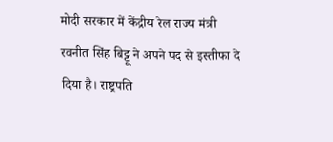मोदी सरकार में केंद्रीय रेल राज्य मंत्री रवनीत सिंह बिट्टू ने अपने पद से इस्तीफा दे दिया है। राष्ट्रपति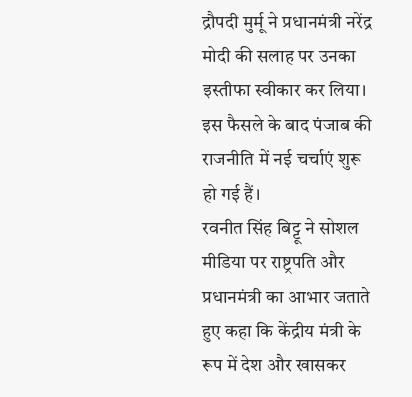द्रौपदी मुर्मू ने प्रधानमंत्री नरेंद्र मोदी की सलाह पर उनका इस्तीफा स्वीकार कर लिया। इस फैसले के बाद पंजाब की राजनीति में नई चर्चाएं शुरू हो गई हैं।
रवनीत सिंह बिट्टू ने सोशल मीडिया पर राष्ट्रपति और प्रधानमंत्री का आभार जताते हुए कहा कि केंद्रीय मंत्री के रूप में देश और खासकर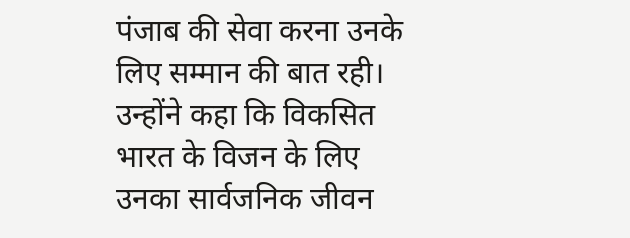पंजाब की सेवा करना उनके लिए सम्मान की बात रही। उन्होंने कहा कि विकसित भारत के विजन के लिए उनका सार्वजनिक जीवन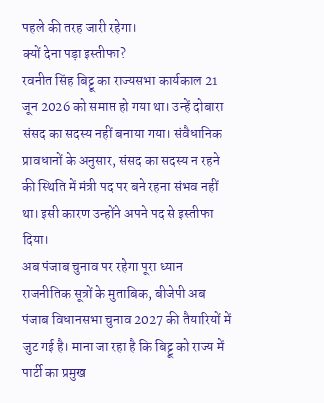पहले की तरह जारी रहेगा।
क्यों देना पड़ा इस्तीफा?
रवनीत सिंह बिट्टू का राज्यसभा कार्यकाल 21 जून 2026 को समाप्त हो गया था। उन्हें दोबारा संसद का सदस्य नहीं बनाया गया। संवैधानिक प्रावधानों के अनुसार, संसद का सदस्य न रहने की स्थिति में मंत्री पद पर बने रहना संभव नहीं था। इसी कारण उन्होंने अपने पद से इस्तीफा दिया।
अब पंजाब चुनाव पर रहेगा पूरा ध्यान
राजनीतिक सूत्रों के मुताबिक, बीजेपी अब पंजाब विधानसभा चुनाव 2027 की तैयारियों में जुट गई है। माना जा रहा है कि बिट्टू को राज्य में पार्टी का प्रमुख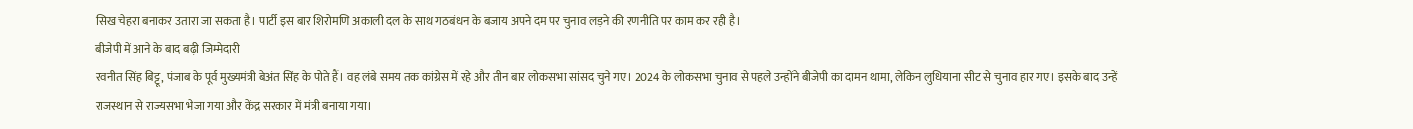सिख चेहरा बनाकर उतारा जा सकता है। पार्टी इस बार शिरोमणि अकाली दल के साथ गठबंधन के बजाय अपने दम पर चुनाव लड़ने की रणनीति पर काम कर रही है।
बीजेपी में आने के बाद बढ़ी जिम्मेदारी
रवनीत सिंह बिट्टू, पंजाब के पूर्व मुख्यमंत्री बेअंत सिंह के पोते हैं। वह लंबे समय तक कांग्रेस में रहे और तीन बार लोकसभा सांसद चुने गए। 2024 के लोकसभा चुनाव से पहले उन्होंने बीजेपी का दामन थामा, लेकिन लुधियाना सीट से चुनाव हार गए। इसके बाद उन्हें राजस्थान से राज्यसभा भेजा गया और केंद्र सरकार में मंत्री बनाया गया।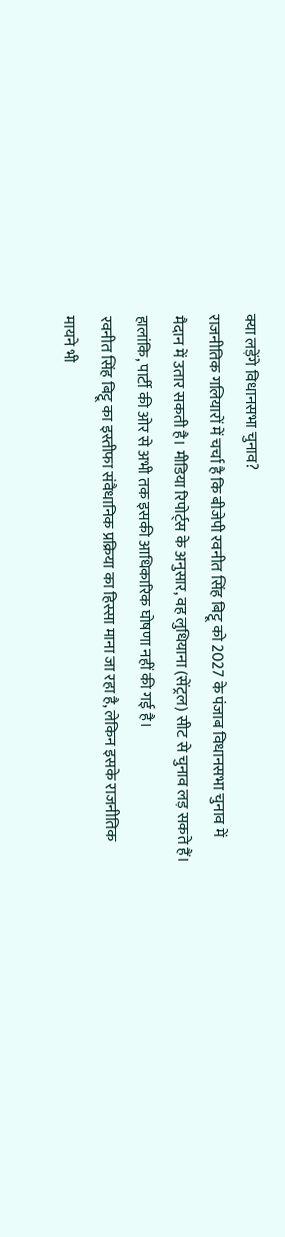क्या लड़ेंगे विधानसभा चुनाव?
राजनीतिक गलियारों में चर्चा है कि बीजेपी रवनीत सिंह बिट्टू को 2027 के पंजाब विधानसभा चुनाव में मैदान में उतार सकती है। मीडिया रिपोर्ट्स के अनुसार, वह लुधियाना (सेंट्रल) सीट से चुनाव लड़ सकते हैं। हालांकि, पार्टी की ओर से अभी तक इसकी आधिकारिक घोषणा नहीं की गई है।
रवनीत सिंह बिट्टू का इस्तीफा संवैधानिक प्रक्रिया का हिस्सा माना जा रहा है, लेकिन इसके राजनीतिक मायने भी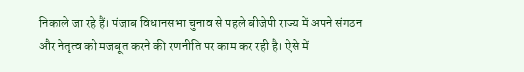निकाले जा रहे हैं। पंजाब विधानसभा चुनाव से पहले बीजेपी राज्य में अपने संगठन और नेतृत्व को मजबूत करने की रणनीति पर काम कर रही है। ऐसे में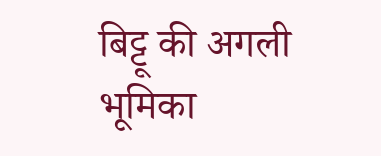बिट्टू की अगली भूमिका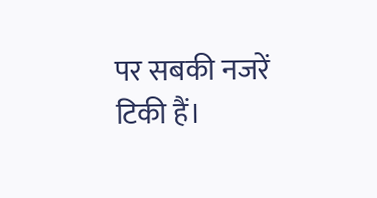पर सबकी नजरें टिकी हैं।